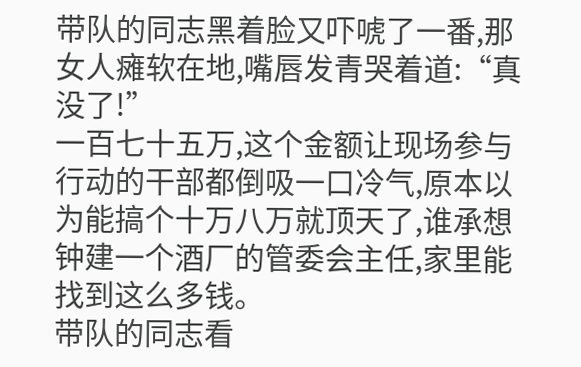带队的同志黑着脸又吓唬了一番,那女人瘫软在地,嘴唇发青哭着道:“真没了!”
一百七十五万,这个金额让现场参与行动的干部都倒吸一口冷气,原本以为能搞个十万八万就顶天了,谁承想钟建一个酒厂的管委会主任,家里能找到这么多钱。
带队的同志看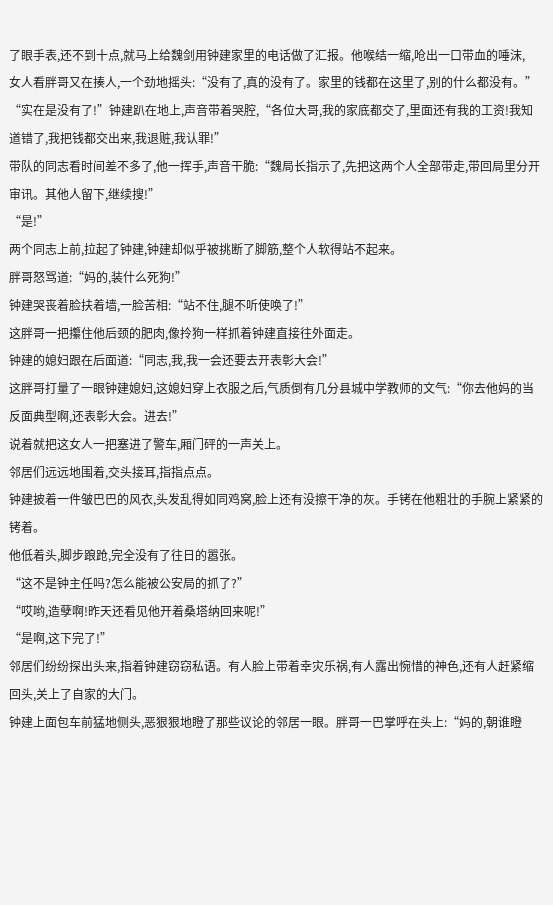了眼手表,还不到十点,就马上给魏剑用钟建家里的电话做了汇报。他喉结一缩,呛出一口带血的唾沫,
女人看胖哥又在揍人,一个劲地摇头:“没有了,真的没有了。家里的钱都在这里了,别的什么都没有。”
“实在是没有了!”钟建趴在地上,声音带着哭腔,“各位大哥,我的家底都交了,里面还有我的工资!我知道错了,我把钱都交出来,我退赃,我认罪!”
带队的同志看时间差不多了,他一挥手,声音干脆:“魏局长指示了,先把这两个人全部带走,带回局里分开审讯。其他人留下,继续搜!”
“是!”
两个同志上前,拉起了钟建,钟建却似乎被挑断了脚筋,整个人软得站不起来。
胖哥怒骂道:“妈的,装什么死狗!”
钟建哭丧着脸扶着墙,一脸苦相:“站不住,腿不听使唤了!”
这胖哥一把攥住他后颈的肥肉,像拎狗一样抓着钟建直接往外面走。
钟建的媳妇跟在后面道:“同志,我,我一会还要去开表彰大会!”
这胖哥打量了一眼钟建媳妇,这媳妇穿上衣服之后,气质倒有几分县城中学教师的文气:“你去他妈的当反面典型啊,还表彰大会。进去!”
说着就把这女人一把塞进了警车,厢门砰的一声关上。
邻居们远远地围着,交头接耳,指指点点。
钟建披着一件皱巴巴的风衣,头发乱得如同鸡窝,脸上还有没擦干净的灰。手铐在他粗壮的手腕上紧紧的铐着。
他低着头,脚步踉跄,完全没有了往日的嚣张。
“这不是钟主任吗?怎么能被公安局的抓了?”
“哎哟,造孽啊!昨天还看见他开着桑塔纳回来呢!”
“是啊,这下完了!”
邻居们纷纷探出头来,指着钟建窃窃私语。有人脸上带着幸灾乐祸,有人露出惋惜的神色,还有人赶紧缩回头,关上了自家的大门。
钟建上面包车前猛地侧头,恶狠狠地瞪了那些议论的邻居一眼。胖哥一巴掌呼在头上:“妈的,朝谁瞪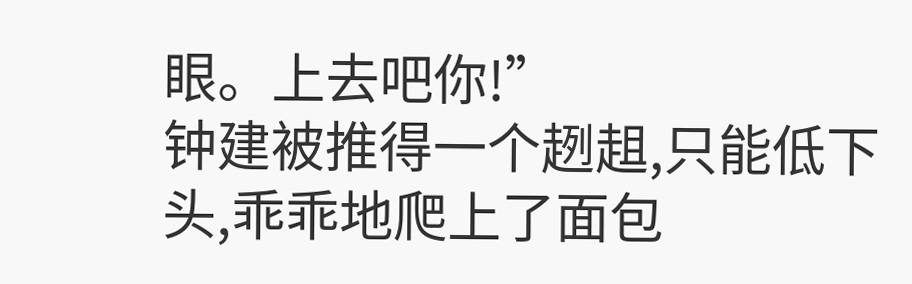眼。上去吧你!”
钟建被推得一个趔趄,只能低下头,乖乖地爬上了面包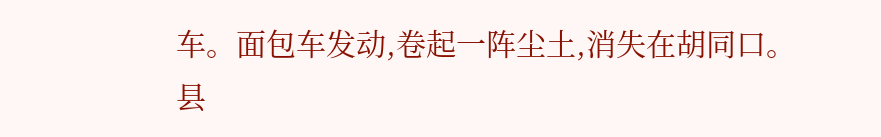车。面包车发动,卷起一阵尘土,消失在胡同口。
县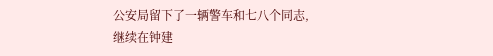公安局留下了一辆警车和七八个同志,继续在钟建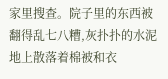家里搜查。院子里的东西被翻得乱七八糟,灰扑扑的水泥地上散落着棉被和衣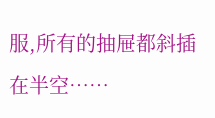服,所有的抽屉都斜插在半空……